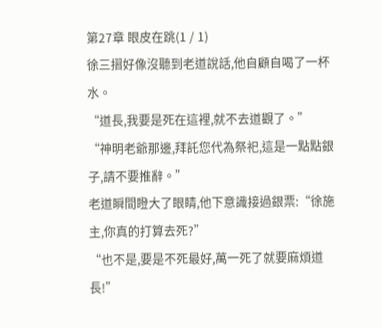第27章 眼皮在跳(1 / 1)
徐三摺好像沒聽到老道說話,他自顧自喝了一杯水。
“道長,我要是死在這裡,就不去道觀了。”
“神明老爺那邊,拜託您代為祭祀,這是一點點銀子,請不要推辭。”
老道瞬間瞪大了眼睛,他下意識接過銀票:“徐施主,你真的打算去死?”
“也不是,要是不死最好,萬一死了就要麻煩道長!”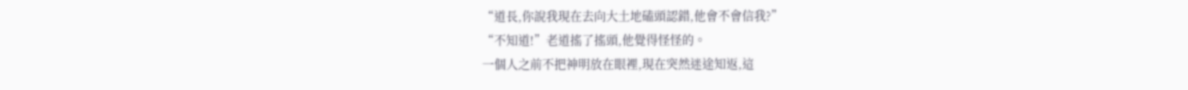“道長,你說我現在去向大土地磕頭認錯,他會不會信我?”
“不知道!”老道搖了搖頭,他覺得怪怪的。
一個人之前不把神明放在眼裡,現在突然迷途知返,這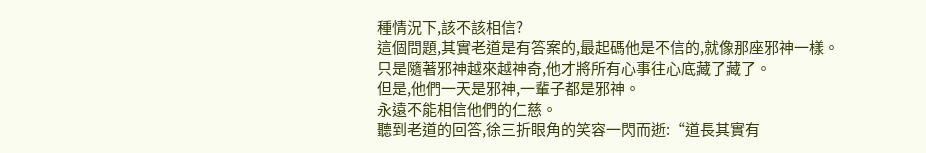種情況下,該不該相信?
這個問題,其實老道是有答案的,最起碼他是不信的,就像那座邪神一樣。
只是隨著邪神越來越神奇,他才將所有心事往心底藏了藏了。
但是,他們一天是邪神,一輩子都是邪神。
永遠不能相信他們的仁慈。
聽到老道的回答,徐三折眼角的笑容一閃而逝:“道長其實有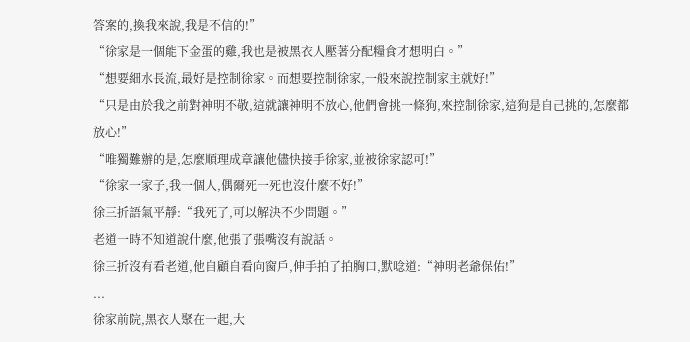答案的,換我來說,我是不信的!”
“徐家是一個能下金蛋的雞,我也是被黑衣人壓著分配糧食才想明白。”
“想要細水長流,最好是控制徐家。而想要控制徐家,一般來說控制家主就好!”
“只是由於我之前對神明不敬,這就讓神明不放心,他們會挑一條狗,來控制徐家,這狗是自己挑的,怎麼都放心!”
“唯獨難辦的是,怎麼順理成章讓他儘快接手徐家,並被徐家認可!”
“徐家一家子,我一個人,偶爾死一死也沒什麼不好!”
徐三折語氣平靜:“我死了,可以解決不少問題。”
老道一時不知道說什麼,他張了張嘴沒有說話。
徐三折沒有看老道,他自顧自看向窗戶,伸手拍了拍胸口,默唸道:“神明老爺保佑!”
...
徐家前院,黑衣人聚在一起,大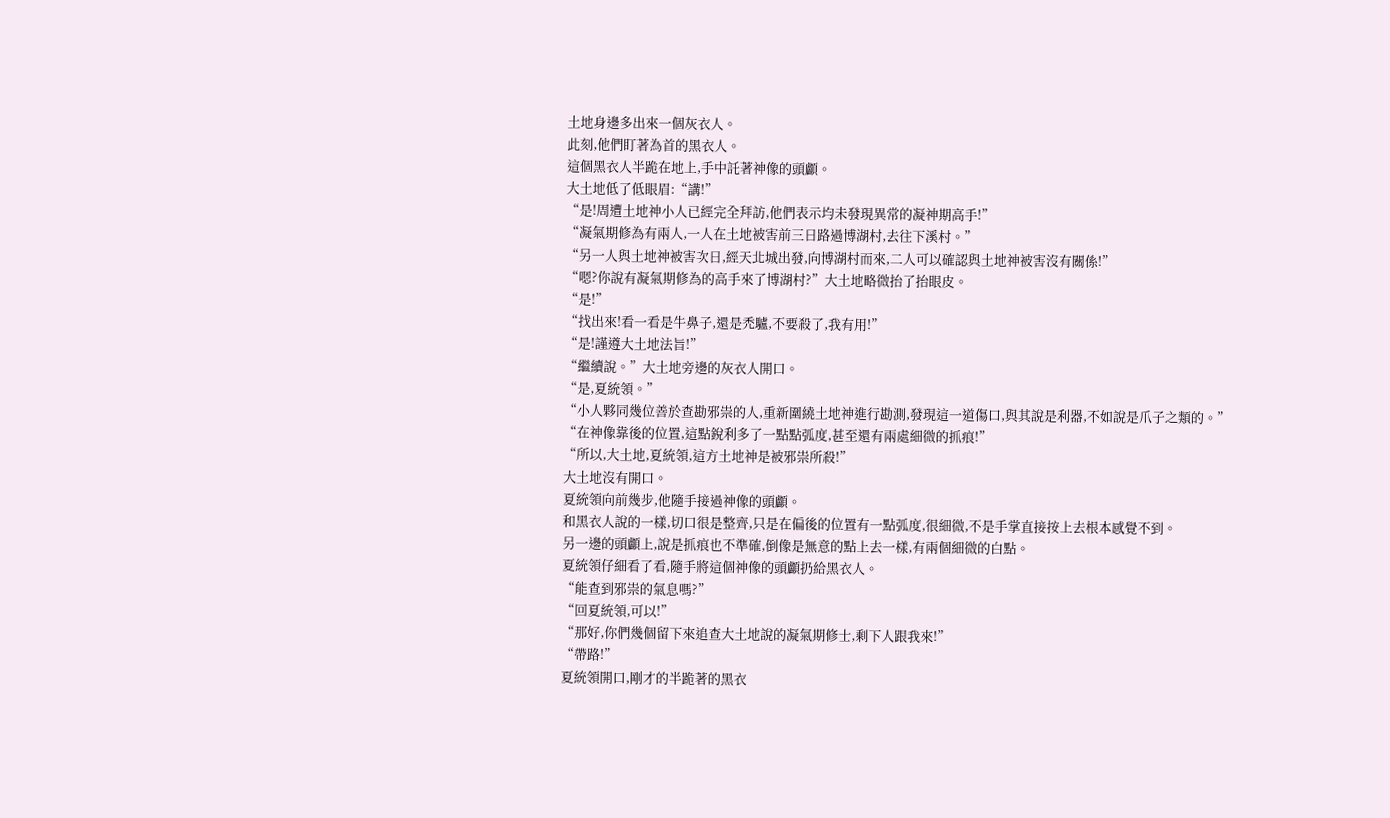土地身邊多出來一個灰衣人。
此刻,他們盯著為首的黑衣人。
這個黑衣人半跪在地上,手中託著神像的頭顱。
大土地低了低眼眉:“講!”
“是!周遭土地神小人已經完全拜訪,他們表示均未發現異常的凝神期高手!”
“凝氣期修為有兩人,一人在土地被害前三日路過博湖村,去往下溪村。”
“另一人與土地神被害次日,經天北城出發,向博湖村而來,二人可以確認與土地神被害沒有關係!”
“嗯?你說有凝氣期修為的高手來了博湖村?”大土地略微抬了抬眼皮。
“是!”
“找出來!看一看是牛鼻子,還是禿驢,不要殺了,我有用!”
“是!謹遵大土地法旨!”
“繼續說。”大土地旁邊的灰衣人開口。
“是,夏統領。”
“小人夥同幾位善於查勘邪祟的人,重新圍繞土地神進行勘測,發現這一道傷口,與其說是利器,不如說是爪子之類的。”
“在神像靠後的位置,這點銳利多了一點點弧度,甚至還有兩處細微的抓痕!”
“所以,大土地,夏統領,這方土地神是被邪祟所殺!”
大土地沒有開口。
夏統領向前幾步,他隨手接過神像的頭顱。
和黑衣人說的一樣,切口很是整齊,只是在偏後的位置有一點弧度,很細微,不是手掌直接按上去根本感覺不到。
另一邊的頭顱上,說是抓痕也不準確,倒像是無意的點上去一樣,有兩個細微的白點。
夏統領仔細看了看,隨手將這個神像的頭顱扔給黑衣人。
“能查到邪祟的氣息嗎?”
“回夏統領,可以!”
“那好,你們幾個留下來追查大土地說的凝氣期修士,剩下人跟我來!”
“帶路!”
夏統領開口,剛才的半跪著的黑衣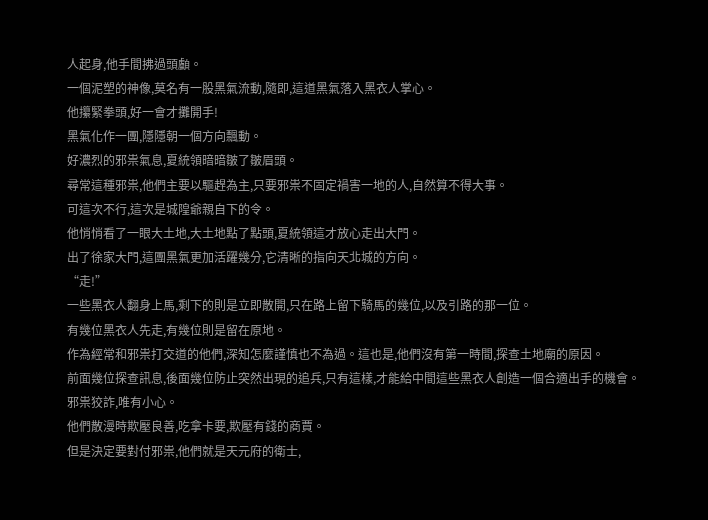人起身,他手間拂過頭顱。
一個泥塑的神像,莫名有一股黑氣流動,隨即,這道黑氣落入黑衣人掌心。
他攥緊拳頭,好一會才攤開手!
黑氣化作一團,隱隱朝一個方向飄動。
好濃烈的邪祟氣息,夏統領暗暗皺了皺眉頭。
尋常這種邪祟,他們主要以驅趕為主,只要邪祟不固定禍害一地的人,自然算不得大事。
可這次不行,這次是城隍爺親自下的令。
他悄悄看了一眼大土地,大土地點了點頭,夏統領這才放心走出大門。
出了徐家大門,這團黑氣更加活躍幾分,它清晰的指向天北城的方向。
“走!”
一些黑衣人翻身上馬,剩下的則是立即散開,只在路上留下騎馬的幾位,以及引路的那一位。
有幾位黑衣人先走,有幾位則是留在原地。
作為經常和邪祟打交道的他們,深知怎麼謹慎也不為過。這也是,他們沒有第一時間,探查土地廟的原因。
前面幾位探查訊息,後面幾位防止突然出現的追兵,只有這樣,才能給中間這些黑衣人創造一個合適出手的機會。
邪祟狡詐,唯有小心。
他們散漫時欺壓良善,吃拿卡要,欺壓有錢的商賈。
但是決定要對付邪祟,他們就是天元府的衛士,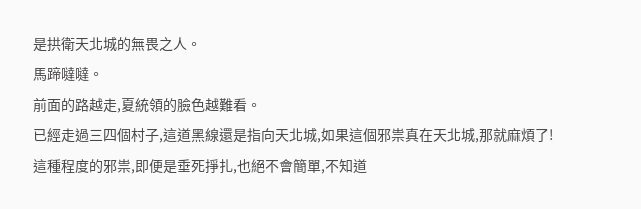是拱衛天北城的無畏之人。
馬蹄噠噠。
前面的路越走,夏統領的臉色越難看。
已經走過三四個村子,這道黑線還是指向天北城,如果這個邪祟真在天北城,那就麻煩了!
這種程度的邪祟,即便是垂死掙扎,也絕不會簡單,不知道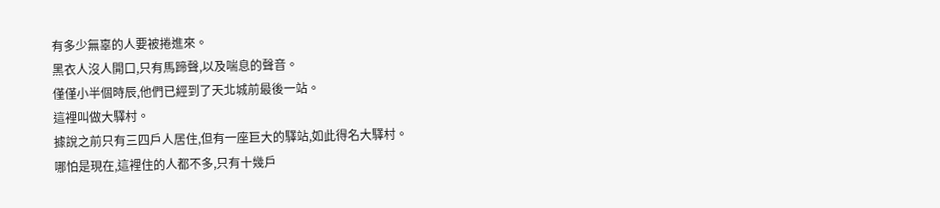有多少無辜的人要被捲進來。
黑衣人沒人開口,只有馬蹄聲,以及喘息的聲音。
僅僅小半個時辰,他們已經到了天北城前最後一站。
這裡叫做大驛村。
據說之前只有三四戶人居住,但有一座巨大的驛站,如此得名大驛村。
哪怕是現在,這裡住的人都不多,只有十幾戶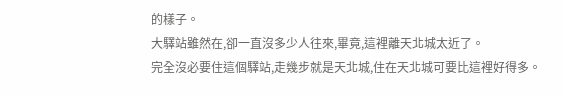的樣子。
大驛站雖然在,卻一直沒多少人往來,畢竟,這裡離天北城太近了。
完全沒必要住這個驛站,走幾步就是天北城,住在天北城可要比這裡好得多。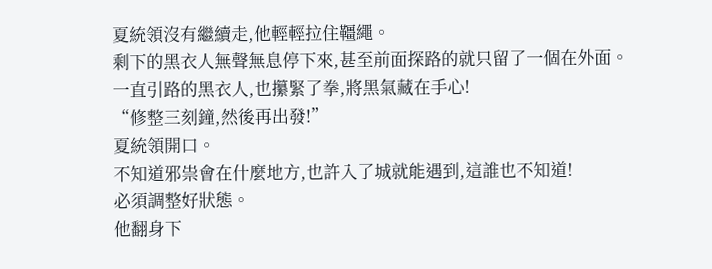夏統領沒有繼續走,他輕輕拉住韁繩。
剩下的黑衣人無聲無息停下來,甚至前面探路的就只留了一個在外面。
一直引路的黑衣人,也攥緊了拳,將黑氣藏在手心!
“修整三刻鐘,然後再出發!”
夏統領開口。
不知道邪祟會在什麼地方,也許入了城就能遇到,這誰也不知道!
必須調整好狀態。
他翻身下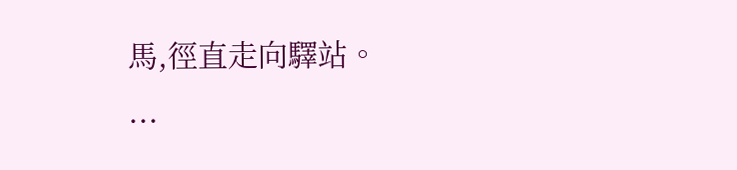馬,徑直走向驛站。
...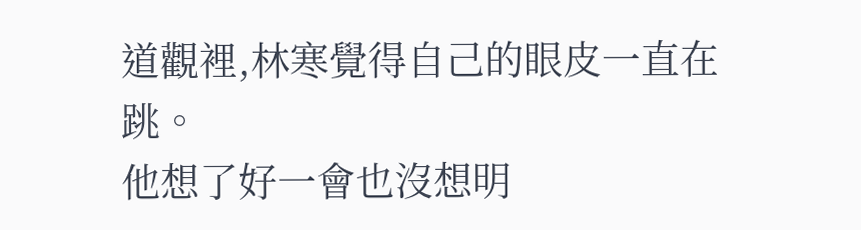道觀裡,林寒覺得自己的眼皮一直在跳。
他想了好一會也沒想明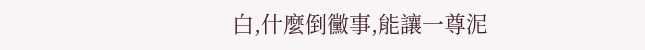白,什麼倒黴事,能讓一尊泥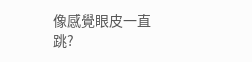像感覺眼皮一直跳?